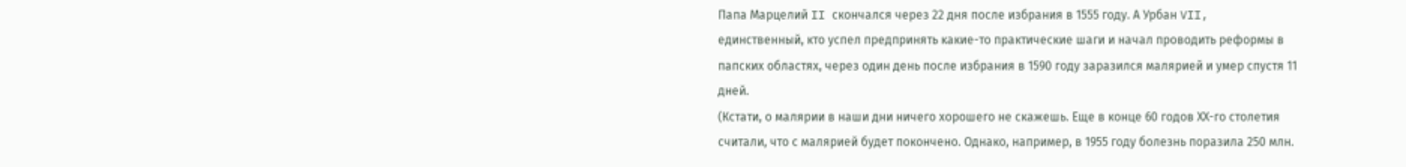Папа Марцелий II скончался через 22 дня после избрания в 1555 году. А Урбан VII, единственный, кто успел предпринять какие-то практические шаги и начал проводить реформы в папских областях, через один день после избрания в 1590 году заразился малярией и умер спустя 11 дней.
(Кстати, о малярии в наши дни ничего хорошего не скажешь. Еще в конце 60 годов ХХ-го столетия считали, что с малярией будет покончено. Однако, например, в 1955 году болезнь поразила 250 млн.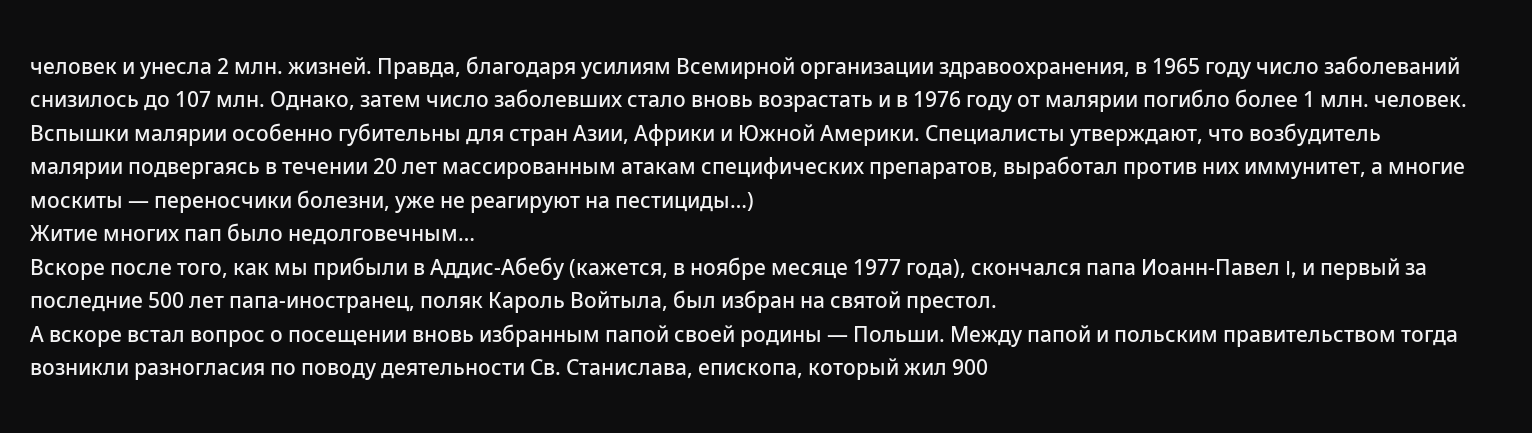человек и унесла 2 млн. жизней. Правда, благодаря усилиям Всемирной организации здравоохранения, в 1965 году число заболеваний снизилось до 107 млн. Однако, затем число заболевших стало вновь возрастать и в 1976 году от малярии погибло более 1 млн. человек. Вспышки малярии особенно губительны для стран Азии, Африки и Южной Америки. Специалисты утверждают, что возбудитель малярии подвергаясь в течении 20 лет массированным атакам специфических препаратов, выработал против них иммунитет, а многие москиты — переносчики болезни, уже не реагируют на пестициды…)
Житие многих пап было недолговечным…
Вскоре после того, как мы прибыли в Аддис-Абебу (кажется, в ноябре месяце 1977 года), скончался папа Иоанн-Павел I, и первый за последние 500 лет папа-иностранец, поляк Кароль Войтыла, был избран на святой престол.
А вскоре встал вопрос о посещении вновь избранным папой своей родины — Польши. Между папой и польским правительством тогда возникли разногласия по поводу деятельности Св. Станислава, епископа, который жил 900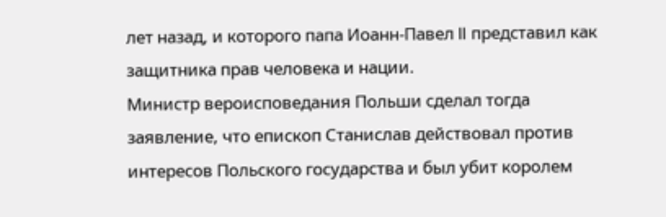лет назад, и которого папа Иоанн-Павел II представил как защитника прав человека и нации.
Министр вероисповедания Польши сделал тогда заявление, что епископ Станислав действовал против интересов Польского государства и был убит королем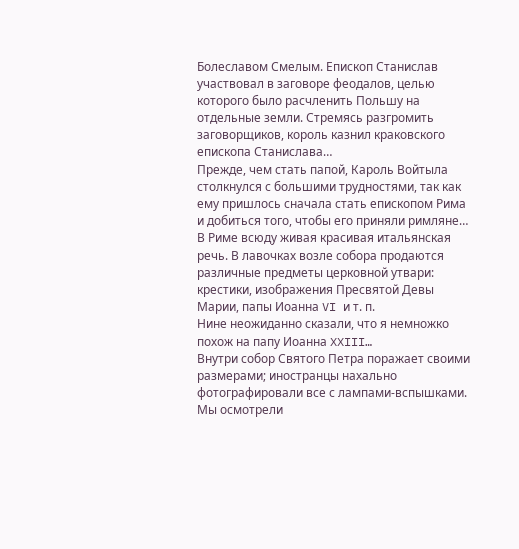Болеславом Смелым. Епископ Станислав участвовал в заговоре феодалов, целью которого было расчленить Польшу на отдельные земли. Стремясь разгромить заговорщиков, король казнил краковского епископа Станислава…
Прежде, чем стать папой, Кароль Войтыла столкнулся с большими трудностями, так как ему пришлось сначала стать епископом Рима и добиться того, чтобы его приняли римляне…
В Риме всюду живая красивая итальянская речь. В лавочках возле собора продаются различные предметы церковной утвари: крестики, изображения Пресвятой Девы Марии, папы Иоанна VI и т. п.
Нине неожиданно сказали, что я немножко похож на папу Иоанна XXIII…
Внутри собор Святого Петра поражает своими размерами; иностранцы нахально фотографировали все с лампами-вспышками.
Мы осмотрели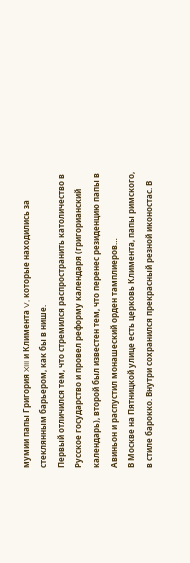мумии папы Григория XIII и Климента V, которые находились за стеклянным барьером, как бы в нише.
Первый отличился тем, что стремился распространить католичество в Русское государство и провел реформу календаря (григорианский календарь), второй был известен тем, что перенес резиденцию папы в Авиньон и распустил монашеский орден тамплиеров…
В Москве на Пятницкой улице есть церковь Климента, папы римского, в стиле барокко. Внутри сохранился прекрасный резной иконостас. В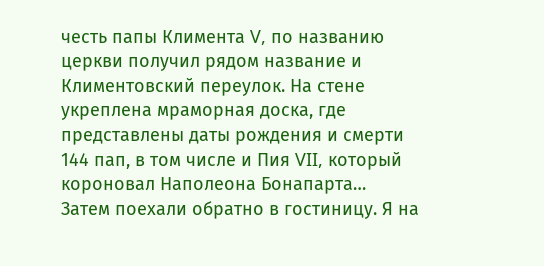честь папы Климента V, по названию церкви получил рядом название и Климентовский переулок. На стене укреплена мраморная доска, где представлены даты рождения и смерти 144 пап, в том числе и Пия VII, который короновал Наполеона Бонапарта…
Затем поехали обратно в гостиницу. Я на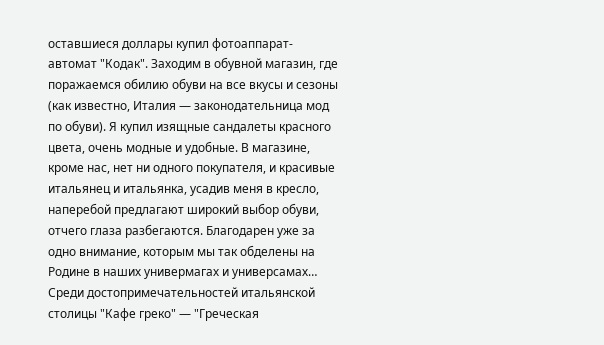оставшиеся доллары купил фотоаппарат-автомат "Кодак". Заходим в обувной магазин, где поражаемся обилию обуви на все вкусы и сезоны (как известно, Италия — законодательница мод по обуви). Я купил изящные сандалеты красного цвета, очень модные и удобные. В магазине, кроме нас, нет ни одного покупателя, и красивые итальянец и итальянка, усадив меня в кресло, наперебой предлагают широкий выбор обуви, отчего глаза разбегаются. Благодарен уже за одно внимание, которым мы так обделены на Родине в наших универмагах и универсамах…
Среди достопримечательностей итальянской столицы "Кафе греко" — "Греческая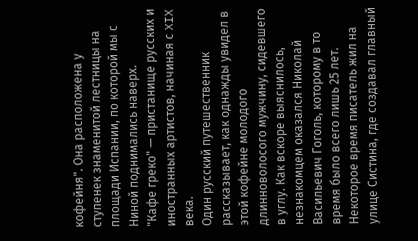кофейня". Она расположена у ступенек знаменитой лестницы на площади Испании, по которой мы с Ниной поднимались наверх.
"Кафе греко" — пристанище русских и иностранных артистов, начиная с XIX века.
Один русский путешественник рассказывает, как однажды увидел в этой кофейне молодого длинноволосого мужчину, сидевшего в углу. Как вскоре выяснилось, незнакомцем оказался Николай Васильевич Гоголь, которому в то время было всего лишь 25 лет.
Некоторое время писатель жил на улице Систина, где создавал главный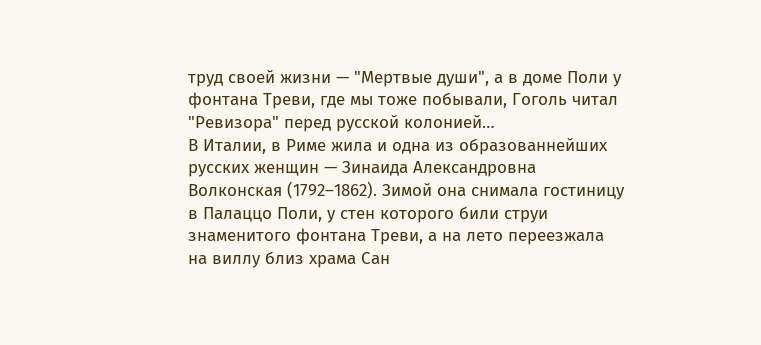труд своей жизни — "Мертвые души", а в доме Поли у фонтана Треви, где мы тоже побывали, Гоголь читал "Ревизора" перед русской колонией…
В Италии, в Риме жила и одна из образованнейших русских женщин — Зинаида Александровна Волконская (1792–1862). Зимой она снимала гостиницу в Палаццо Поли, у стен которого били струи знаменитого фонтана Треви, а на лето переезжала на виллу близ храма Сан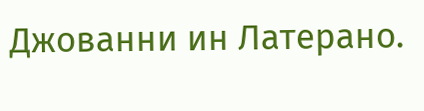Джованни ин Латерано.